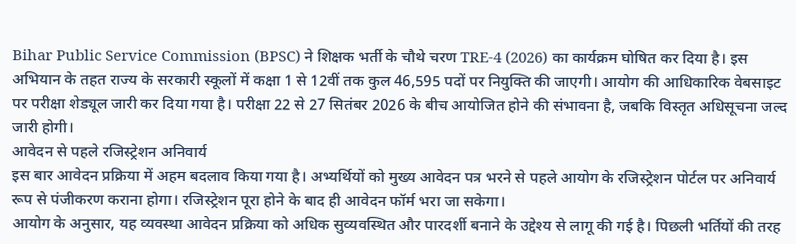Bihar Public Service Commission (BPSC) ने शिक्षक भर्ती के चौथे चरण TRE-4 (2026) का कार्यक्रम घोषित कर दिया है। इस अभियान के तहत राज्य के सरकारी स्कूलों में कक्षा 1 से 12वीं तक कुल 46,595 पदों पर नियुक्ति की जाएगी। आयोग की आधिकारिक वेबसाइट पर परीक्षा शेड्यूल जारी कर दिया गया है। परीक्षा 22 से 27 सितंबर 2026 के बीच आयोजित होने की संभावना है, जबकि विस्तृत अधिसूचना जल्द जारी होगी।
आवेदन से पहले रजिस्ट्रेशन अनिवार्य
इस बार आवेदन प्रक्रिया में अहम बदलाव किया गया है। अभ्यर्थियों को मुख्य आवेदन पत्र भरने से पहले आयोग के रजिस्ट्रेशन पोर्टल पर अनिवार्य रूप से पंजीकरण कराना होगा। रजिस्ट्रेशन पूरा होने के बाद ही आवेदन फॉर्म भरा जा सकेगा।
आयोग के अनुसार, यह व्यवस्था आवेदन प्रक्रिया को अधिक सुव्यवस्थित और पारदर्शी बनाने के उद्देश्य से लागू की गई है। पिछली भर्तियों की तरह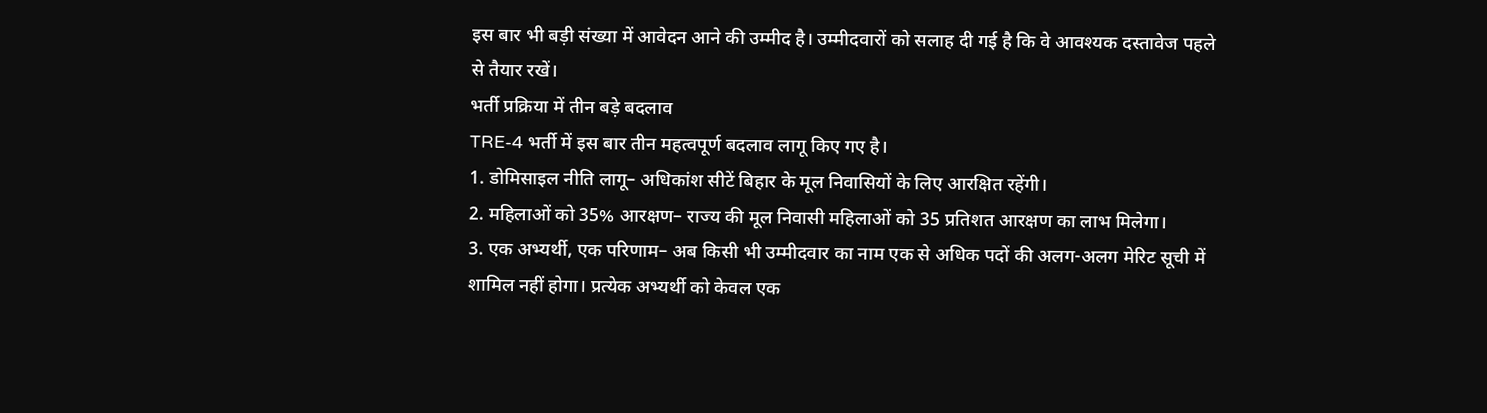इस बार भी बड़ी संख्या में आवेदन आने की उम्मीद है। उम्मीदवारों को सलाह दी गई है कि वे आवश्यक दस्तावेज पहले से तैयार रखें।
भर्ती प्रक्रिया में तीन बड़े बदलाव
TRE-4 भर्ती में इस बार तीन महत्वपूर्ण बदलाव लागू किए गए है।
1. डोमिसाइल नीति लागू– अधिकांश सीटें बिहार के मूल निवासियों के लिए आरक्षित रहेंगी।
2. महिलाओं को 35% आरक्षण– राज्य की मूल निवासी महिलाओं को 35 प्रतिशत आरक्षण का लाभ मिलेगा।
3. एक अभ्यर्थी, एक परिणाम– अब किसी भी उम्मीदवार का नाम एक से अधिक पदों की अलग-अलग मेरिट सूची में शामिल नहीं होगा। प्रत्येक अभ्यर्थी को केवल एक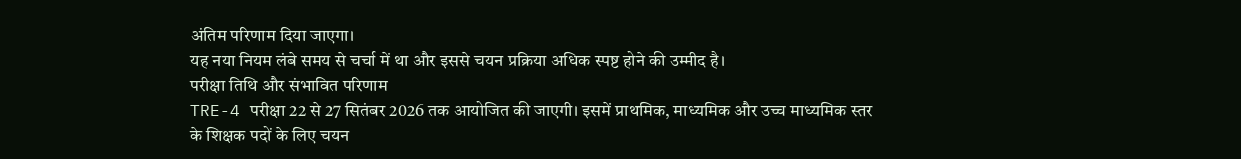अंतिम परिणाम दिया जाएगा।
यह नया नियम लंबे समय से चर्चा में था और इससे चयन प्रक्रिया अधिक स्पष्ट होने की उम्मीद है।
परीक्षा तिथि और संभावित परिणाम
TRE-4 परीक्षा 22 से 27 सितंबर 2026 तक आयोजित की जाएगी। इसमें प्राथमिक, माध्यमिक और उच्च माध्यमिक स्तर के शिक्षक पदों के लिए चयन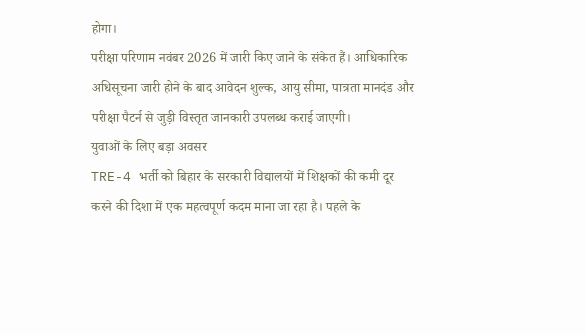होगा।
परीक्षा परिणाम नवंबर 2026 में जारी किए जाने के संकेत हैं। आधिकारिक अधिसूचना जारी होने के बाद आवेदन शुल्क, आयु सीमा, पात्रता मानदंड और परीक्षा पैटर्न से जुड़ी विस्तृत जानकारी उपलब्ध कराई जाएगी।
युवाओं के लिए बड़ा अवसर
TRE-4 भर्ती को बिहार के सरकारी विद्यालयों में शिक्षकों की कमी दूर करने की दिशा में एक महत्वपूर्ण कदम माना जा रहा है। पहले के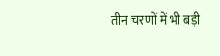तीन चरणों में भी बड़ी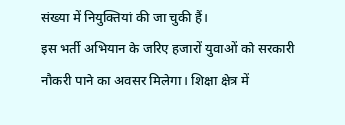संख्या में नियुक्तियां की जा चुकी हैं।
इस भर्ती अभियान के जरिए हजारों युवाओं को सरकारी नौकरी पाने का अवसर मिलेगा। शिक्षा क्षेत्र में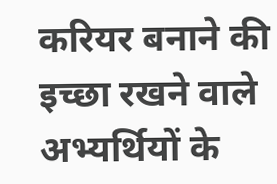करियर बनाने की इच्छा रखने वाले अभ्यर्थियों के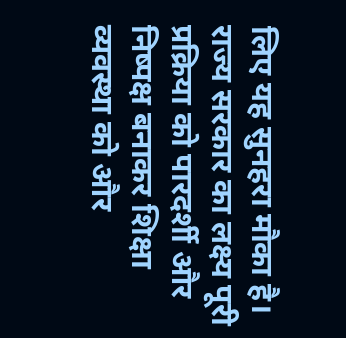लिए यह सुनहरा मौका है। राज्य सरकार का लक्ष्य पूरी प्रक्रिया को पारदर्शी और निष्पक्ष बनाकर शिक्षा व्यवस्था को और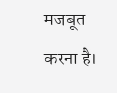मजबूत करना है।